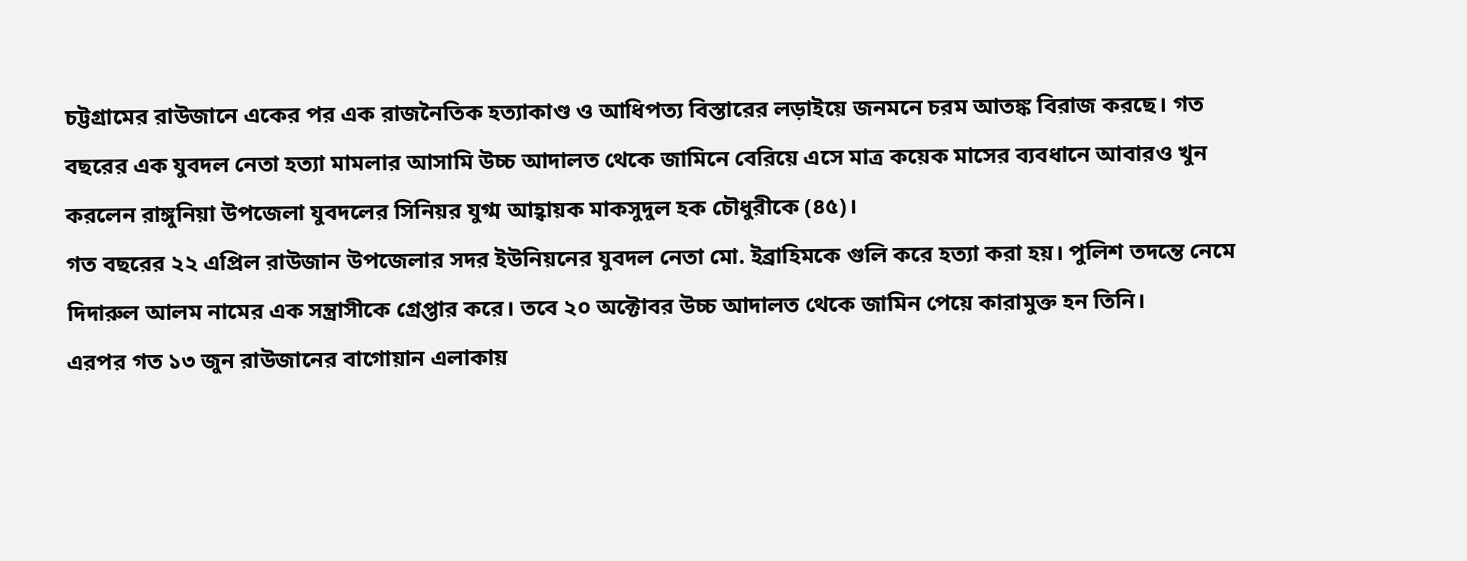চট্টগ্রামের রাউজানে একের পর এক রাজনৈতিক হত্যাকাণ্ড ও আধিপত্য বিস্তারের লড়াইয়ে জনমনে চরম আতঙ্ক বিরাজ করছে। গত বছরের এক যুবদল নেতা হত্যা মামলার আসামি উচ্চ আদালত থেকে জামিনে বেরিয়ে এসে মাত্র কয়েক মাসের ব্যবধানে আবারও খুন করলেন রাঙ্গুনিয়া উপজেলা যুবদলের সিনিয়র যুগ্ম আহ্বায়ক মাকসুদুল হক চৌধুরীকে (৪৫)।
গত বছরের ২২ এপ্রিল রাউজান উপজেলার সদর ইউনিয়নের যুবদল নেতা মো. ইব্রাহিমকে গুলি করে হত্যা করা হয়। পুলিশ তদন্তে নেমে দিদারুল আলম নামের এক সন্ত্রাসীকে গ্রেপ্তার করে। তবে ২০ অক্টোবর উচ্চ আদালত থেকে জামিন পেয়ে কারামুক্ত হন তিনি।
এরপর গত ১৩ জুন রাউজানের বাগোয়ান এলাকায়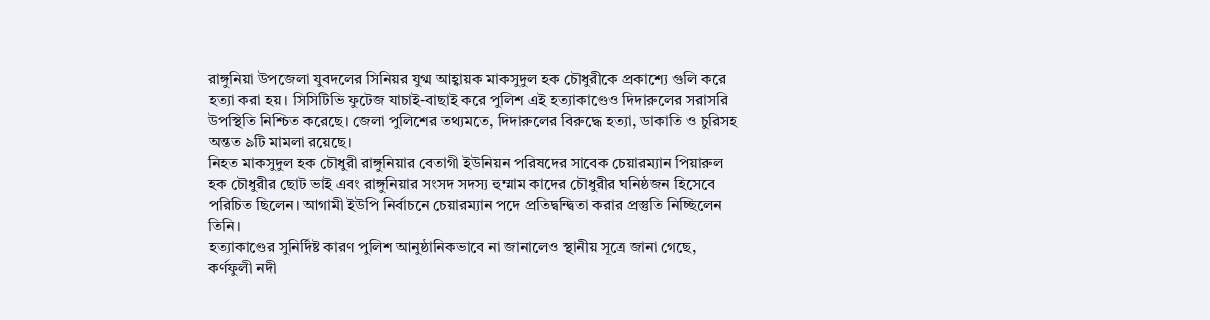রাঙ্গুনিয়া উপজেলা যুবদলের সিনিয়র যুগ্ম আহ্বায়ক মাকসুদুল হক চৌধুরীকে প্রকাশ্যে গুলি করে হত্যা করা হয়। সিসিটিভি ফুটেজ যাচাই-বাছাই করে পুলিশ এই হত্যাকাণ্ডেও দিদারুলের সরাসরি উপস্থিতি নিশ্চিত করেছে। জেলা পুলিশের তথ্যমতে, দিদারুলের বিরুদ্ধে হত্যা, ডাকাতি ও চুরিসহ অন্তত ৯টি মামলা রয়েছে।
নিহত মাকসুদুল হক চৌধুরী রাঙ্গুনিয়ার বেতাগী ইউনিয়ন পরিষদের সাবেক চেয়ারম্যান পিয়ারুল হক চৌধুরীর ছোট ভাই এবং রাঙ্গুনিয়ার সংসদ সদস্য হুম্মাম কাদের চৌধুরীর ঘনিষ্ঠজন হিসেবে পরিচিত ছিলেন। আগামী ইউপি নির্বাচনে চেয়ারম্যান পদে প্রতিদ্বন্দ্বিতা করার প্রস্তুতি নিচ্ছিলেন তিনি।
হত্যাকাণ্ডের সুনির্দিষ্ট কারণ পুলিশ আনুষ্ঠানিকভাবে না জানালেও স্থানীয় সূত্রে জানা গেছে, কর্ণফুলী নদী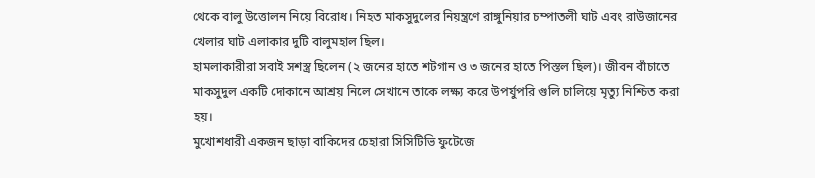থেকে বালু উত্তোলন নিয়ে বিরোধ। নিহত মাকসুদুলের নিয়ন্ত্রণে রাঙ্গুনিয়ার চম্পাতলী ঘাট এবং রাউজানের খেলার ঘাট এলাকার দুটি বালুমহাল ছিল।
হামলাকারীরা সবাই সশস্ত্র ছিলেন (২ জনের হাতে শটগান ও ৩ জনের হাতে পিস্তল ছিল)। জীবন বাঁচাতে মাকসুদুল একটি দোকানে আশ্রয় নিলে সেখানে তাকে লক্ষ্য করে উপর্যুপরি গুলি চালিয়ে মৃত্যু নিশ্চিত করা হয়।
মুখোশধারী একজন ছাড়া বাকিদের চেহারা সিসিটিভি ফুটেজে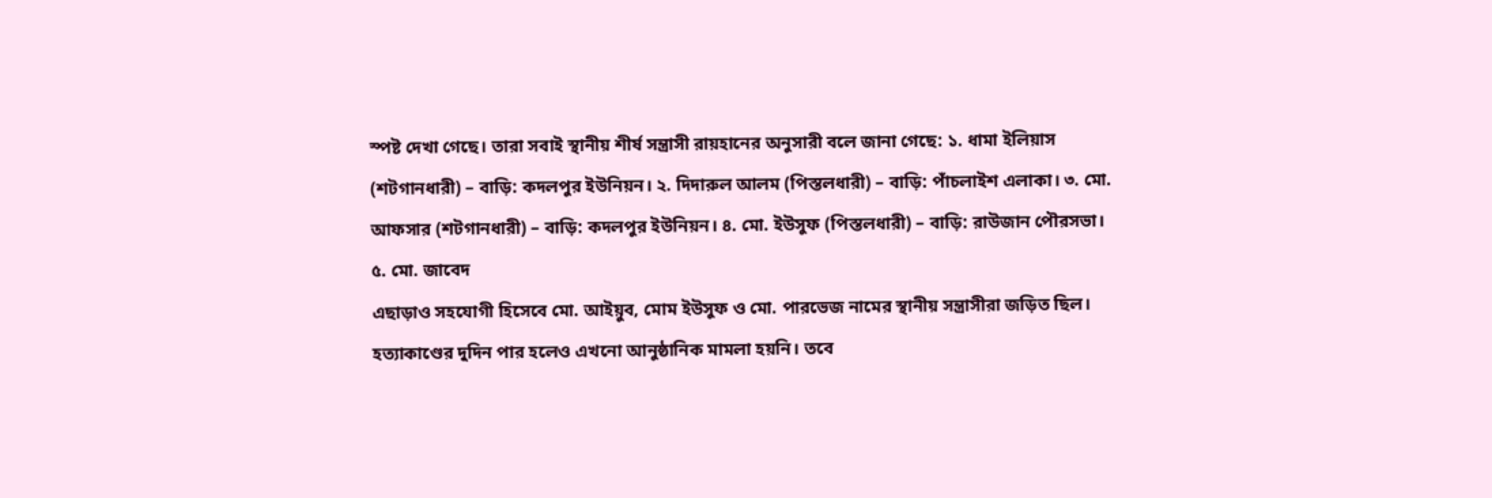স্পষ্ট দেখা গেছে। তারা সবাই স্থানীয় শীর্ষ সন্ত্রাসী রায়হানের অনুসারী বলে জানা গেছে: ১. ধামা ইলিয়াস (শটগানধারী) – বাড়ি: কদলপুর ইউনিয়ন। ২. দিদারুল আলম (পিস্তলধারী) – বাড়ি: পাঁচলাইশ এলাকা। ৩. মো. আফসার (শটগানধারী) – বাড়ি: কদলপুর ইউনিয়ন। ৪. মো. ইউসুফ (পিস্তলধারী) – বাড়ি: রাউজান পৌরসভা। ৫. মো. জাবেদ
এছাড়াও সহযোগী হিসেবে মো. আইয়ুব, মোম ইউসুফ ও মো. পারভেজ নামের স্থানীয় সন্ত্রাসীরা জড়িত ছিল।
হত্যাকাণ্ডের দুদিন পার হলেও এখনো আনুষ্ঠানিক মামলা হয়নি। তবে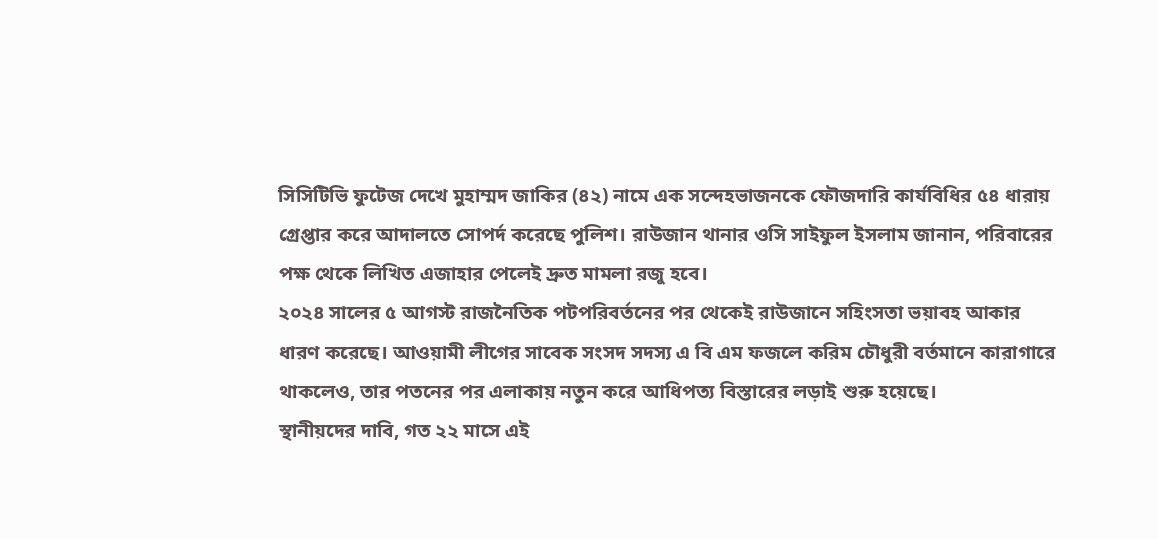সিসিটিভি ফুটেজ দেখে মুহাম্মদ জাকির (৪২) নামে এক সন্দেহভাজনকে ফৌজদারি কার্যবিধির ৫৪ ধারায় গ্রেপ্তার করে আদালতে সোপর্দ করেছে পুলিশ। রাউজান থানার ওসি সাইফুল ইসলাম জানান, পরিবারের পক্ষ থেকে লিখিত এজাহার পেলেই দ্রুত মামলা রজু হবে।
২০২৪ সালের ৫ আগস্ট রাজনৈতিক পটপরিবর্তনের পর থেকেই রাউজানে সহিংসতা ভয়াবহ আকার ধারণ করেছে। আওয়ামী লীগের সাবেক সংসদ সদস্য এ বি এম ফজলে করিম চৌধুরী বর্তমানে কারাগারে থাকলেও, তার পতনের পর এলাকায় নতুন করে আধিপত্য বিস্তারের লড়াই শুরু হয়েছে।
স্থানীয়দের দাবি, গত ২২ মাসে এই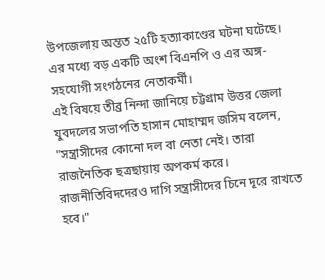উপজেলায় অন্তত ২৫টি হত্যাকাণ্ডের ঘটনা ঘটেছে। এর মধ্যে বড় একটি অংশ বিএনপি ও এর অঙ্গ-সহযোগী সংগঠনের নেতাকর্মী।
এই বিষয়ে তীব্র নিন্দা জানিয়ে চট্টগ্রাম উত্তর জেলা যুবদলের সভাপতি হাসান মোহাম্মদ জসিম বলেন, "সন্ত্রাসীদের কোনো দল বা নেতা নেই। তারা রাজনৈতিক ছত্রছায়ায় অপকর্ম করে। রাজনীতিবিদদেরও দাগি সন্ত্রাসীদের চিনে দূরে রাখতে হবে।"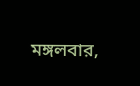মঙ্গলবার,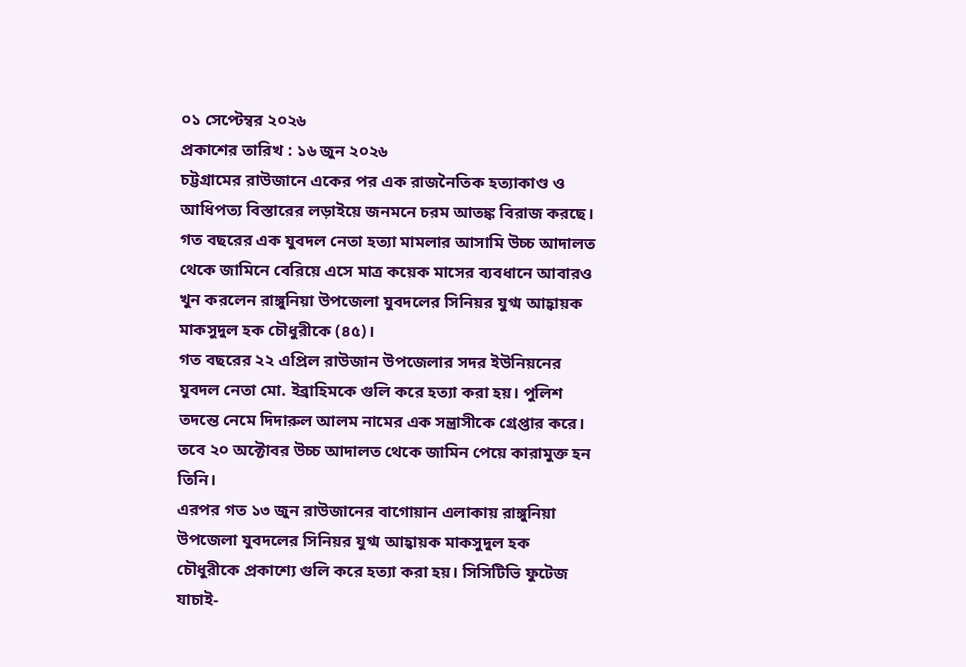০১ সেপ্টেম্বর ২০২৬
প্রকাশের তারিখ : ১৬ জুন ২০২৬
চট্টগ্রামের রাউজানে একের পর এক রাজনৈতিক হত্যাকাণ্ড ও আধিপত্য বিস্তারের লড়াইয়ে জনমনে চরম আতঙ্ক বিরাজ করছে। গত বছরের এক যুবদল নেতা হত্যা মামলার আসামি উচ্চ আদালত থেকে জামিনে বেরিয়ে এসে মাত্র কয়েক মাসের ব্যবধানে আবারও খুন করলেন রাঙ্গুনিয়া উপজেলা যুবদলের সিনিয়র যুগ্ম আহ্বায়ক মাকসুদুল হক চৌধুরীকে (৪৫)।
গত বছরের ২২ এপ্রিল রাউজান উপজেলার সদর ইউনিয়নের যুবদল নেতা মো. ইব্রাহিমকে গুলি করে হত্যা করা হয়। পুলিশ তদন্তে নেমে দিদারুল আলম নামের এক সন্ত্রাসীকে গ্রেপ্তার করে। তবে ২০ অক্টোবর উচ্চ আদালত থেকে জামিন পেয়ে কারামুক্ত হন তিনি।
এরপর গত ১৩ জুন রাউজানের বাগোয়ান এলাকায় রাঙ্গুনিয়া উপজেলা যুবদলের সিনিয়র যুগ্ম আহ্বায়ক মাকসুদুল হক চৌধুরীকে প্রকাশ্যে গুলি করে হত্যা করা হয়। সিসিটিভি ফুটেজ যাচাই-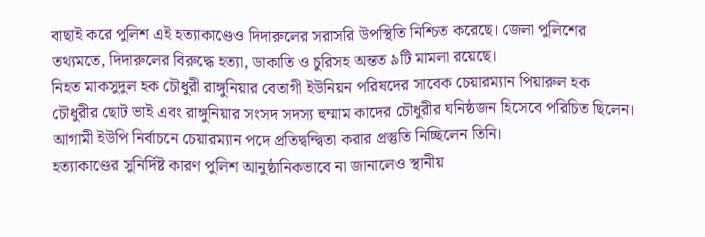বাছাই করে পুলিশ এই হত্যাকাণ্ডেও দিদারুলের সরাসরি উপস্থিতি নিশ্চিত করেছে। জেলা পুলিশের তথ্যমতে, দিদারুলের বিরুদ্ধে হত্যা, ডাকাতি ও চুরিসহ অন্তত ৯টি মামলা রয়েছে।
নিহত মাকসুদুল হক চৌধুরী রাঙ্গুনিয়ার বেতাগী ইউনিয়ন পরিষদের সাবেক চেয়ারম্যান পিয়ারুল হক চৌধুরীর ছোট ভাই এবং রাঙ্গুনিয়ার সংসদ সদস্য হুম্মাম কাদের চৌধুরীর ঘনিষ্ঠজন হিসেবে পরিচিত ছিলেন। আগামী ইউপি নির্বাচনে চেয়ারম্যান পদে প্রতিদ্বন্দ্বিতা করার প্রস্তুতি নিচ্ছিলেন তিনি।
হত্যাকাণ্ডের সুনির্দিষ্ট কারণ পুলিশ আনুষ্ঠানিকভাবে না জানালেও স্থানীয়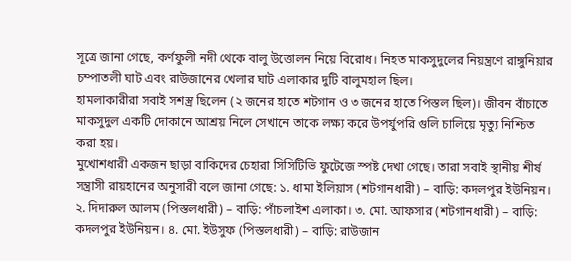সূত্রে জানা গেছে, কর্ণফুলী নদী থেকে বালু উত্তোলন নিয়ে বিরোধ। নিহত মাকসুদুলের নিয়ন্ত্রণে রাঙ্গুনিয়ার চম্পাতলী ঘাট এবং রাউজানের খেলার ঘাট এলাকার দুটি বালুমহাল ছিল।
হামলাকারীরা সবাই সশস্ত্র ছিলেন (২ জনের হাতে শটগান ও ৩ জনের হাতে পিস্তল ছিল)। জীবন বাঁচাতে মাকসুদুল একটি দোকানে আশ্রয় নিলে সেখানে তাকে লক্ষ্য করে উপর্যুপরি গুলি চালিয়ে মৃত্যু নিশ্চিত করা হয়।
মুখোশধারী একজন ছাড়া বাকিদের চেহারা সিসিটিভি ফুটেজে স্পষ্ট দেখা গেছে। তারা সবাই স্থানীয় শীর্ষ সন্ত্রাসী রায়হানের অনুসারী বলে জানা গেছে: ১. ধামা ইলিয়াস (শটগানধারী) – বাড়ি: কদলপুর ইউনিয়ন। ২. দিদারুল আলম (পিস্তলধারী) – বাড়ি: পাঁচলাইশ এলাকা। ৩. মো. আফসার (শটগানধারী) – বাড়ি: কদলপুর ইউনিয়ন। ৪. মো. ইউসুফ (পিস্তলধারী) – বাড়ি: রাউজান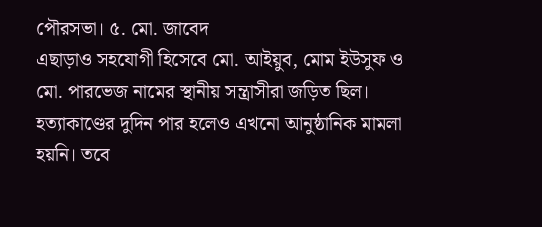পৌরসভা। ৫. মো. জাবেদ
এছাড়াও সহযোগী হিসেবে মো. আইয়ুব, মোম ইউসুফ ও মো. পারভেজ নামের স্থানীয় সন্ত্রাসীরা জড়িত ছিল।
হত্যাকাণ্ডের দুদিন পার হলেও এখনো আনুষ্ঠানিক মামলা হয়নি। তবে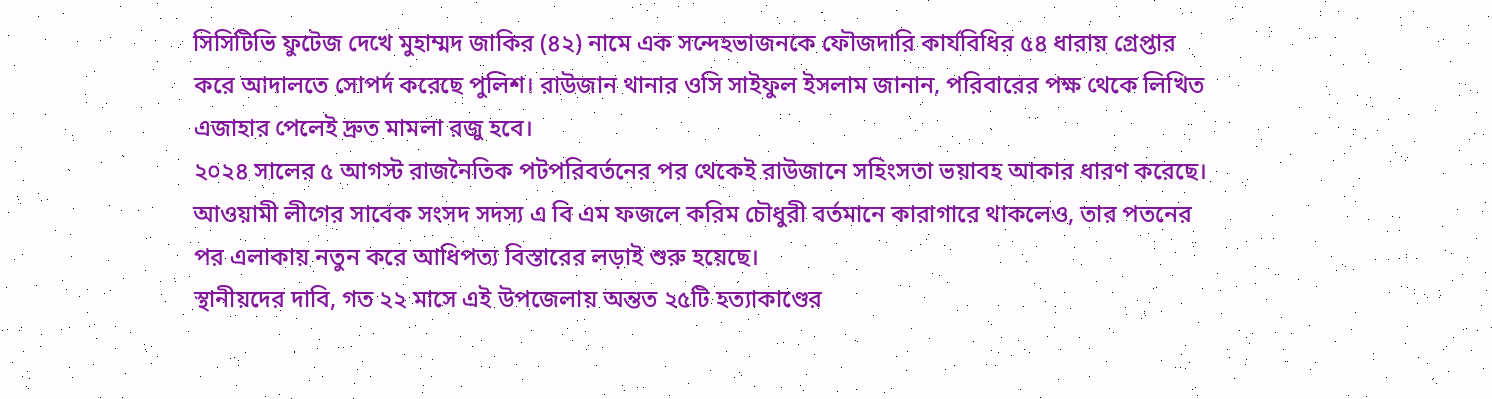সিসিটিভি ফুটেজ দেখে মুহাম্মদ জাকির (৪২) নামে এক সন্দেহভাজনকে ফৌজদারি কার্যবিধির ৫৪ ধারায় গ্রেপ্তার করে আদালতে সোপর্দ করেছে পুলিশ। রাউজান থানার ওসি সাইফুল ইসলাম জানান, পরিবারের পক্ষ থেকে লিখিত এজাহার পেলেই দ্রুত মামলা রজু হবে।
২০২৪ সালের ৫ আগস্ট রাজনৈতিক পটপরিবর্তনের পর থেকেই রাউজানে সহিংসতা ভয়াবহ আকার ধারণ করেছে। আওয়ামী লীগের সাবেক সংসদ সদস্য এ বি এম ফজলে করিম চৌধুরী বর্তমানে কারাগারে থাকলেও, তার পতনের পর এলাকায় নতুন করে আধিপত্য বিস্তারের লড়াই শুরু হয়েছে।
স্থানীয়দের দাবি, গত ২২ মাসে এই উপজেলায় অন্তত ২৫টি হত্যাকাণ্ডের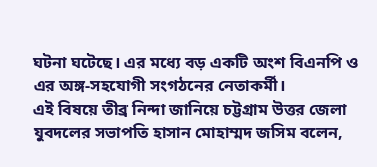ঘটনা ঘটেছে। এর মধ্যে বড় একটি অংশ বিএনপি ও এর অঙ্গ-সহযোগী সংগঠনের নেতাকর্মী।
এই বিষয়ে তীব্র নিন্দা জানিয়ে চট্টগ্রাম উত্তর জেলা যুবদলের সভাপতি হাসান মোহাম্মদ জসিম বলেন,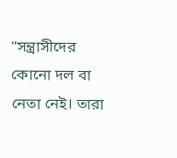"সন্ত্রাসীদের কোনো দল বা নেতা নেই। তারা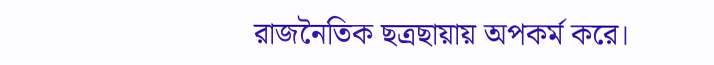রাজনৈতিক ছত্রছায়ায় অপকর্ম করে।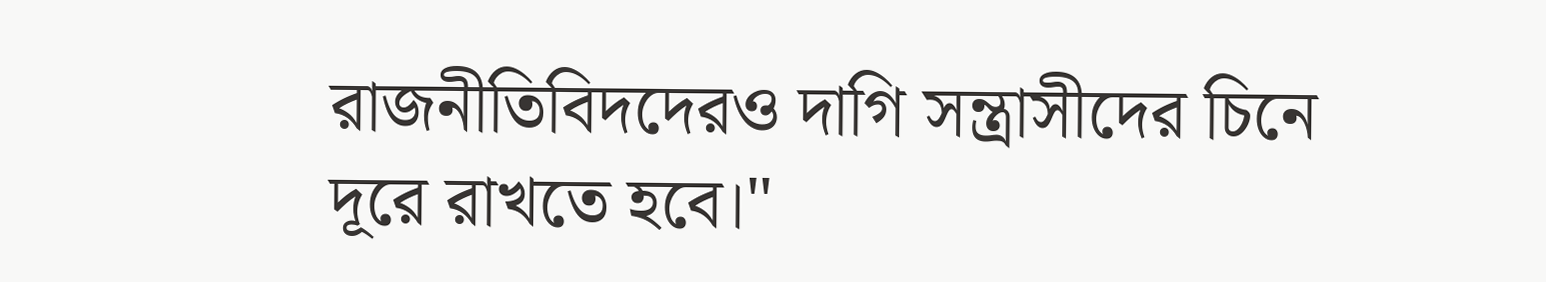রাজনীতিবিদদেরও দাগি সন্ত্রাসীদের চিনে দূরে রাখতে হবে।"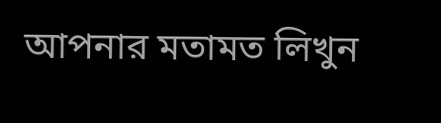আপনার মতামত লিখুন